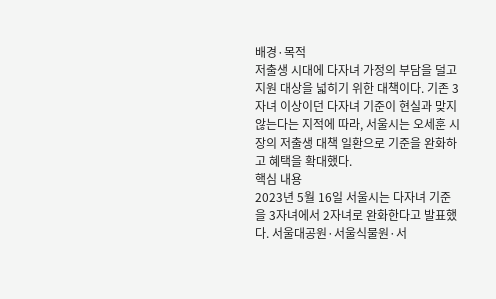배경·목적
저출생 시대에 다자녀 가정의 부담을 덜고 지원 대상을 넓히기 위한 대책이다. 기존 3자녀 이상이던 다자녀 기준이 현실과 맞지 않는다는 지적에 따라, 서울시는 오세훈 시장의 저출생 대책 일환으로 기준을 완화하고 혜택을 확대했다.
핵심 내용
2023년 5월 16일 서울시는 다자녀 기준을 3자녀에서 2자녀로 완화한다고 발표했다. 서울대공원·서울식물원·서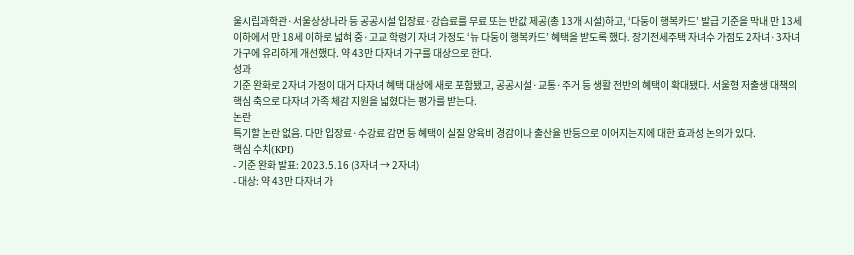울시립과학관·서울상상나라 등 공공시설 입장료·강습료를 무료 또는 반값 제공(총 13개 시설)하고, ‘다둥이 행복카드’ 발급 기준을 막내 만 13세 이하에서 만 18세 이하로 넓혀 중·고교 학령기 자녀 가정도 ‘뉴 다둥이 행복카드’ 혜택을 받도록 했다. 장기전세주택 자녀수 가점도 2자녀·3자녀 가구에 유리하게 개선했다. 약 43만 다자녀 가구를 대상으로 한다.
성과
기준 완화로 2자녀 가정이 대거 다자녀 혜택 대상에 새로 포함됐고, 공공시설·교통·주거 등 생활 전반의 혜택이 확대됐다. 서울형 저출생 대책의 핵심 축으로 다자녀 가족 체감 지원을 넓혔다는 평가를 받는다.
논란
특기할 논란 없음. 다만 입장료·수강료 감면 등 혜택이 실질 양육비 경감이나 출산율 반등으로 이어지는지에 대한 효과성 논의가 있다.
핵심 수치(KPI)
- 기준 완화 발표: 2023.5.16 (3자녀 → 2자녀)
- 대상: 약 43만 다자녀 가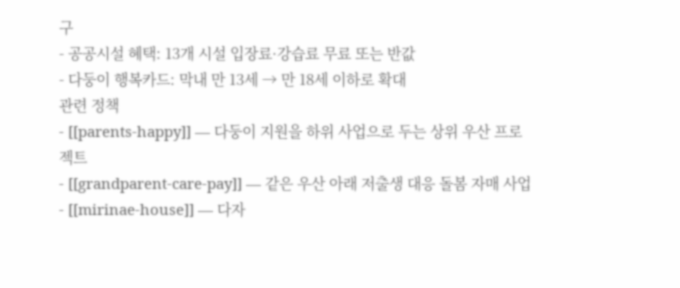구
- 공공시설 혜택: 13개 시설 입장료·강습료 무료 또는 반값
- 다둥이 행복카드: 막내 만 13세 → 만 18세 이하로 확대
관련 정책
- [[parents-happy]] — 다둥이 지원을 하위 사업으로 두는 상위 우산 프로젝트
- [[grandparent-care-pay]] — 같은 우산 아래 저출생 대응 돌봄 자매 사업
- [[mirinae-house]] — 다자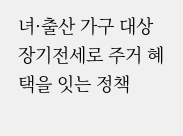녀·출산 가구 대상 장기전세로 주거 혜택을 잇는 정책